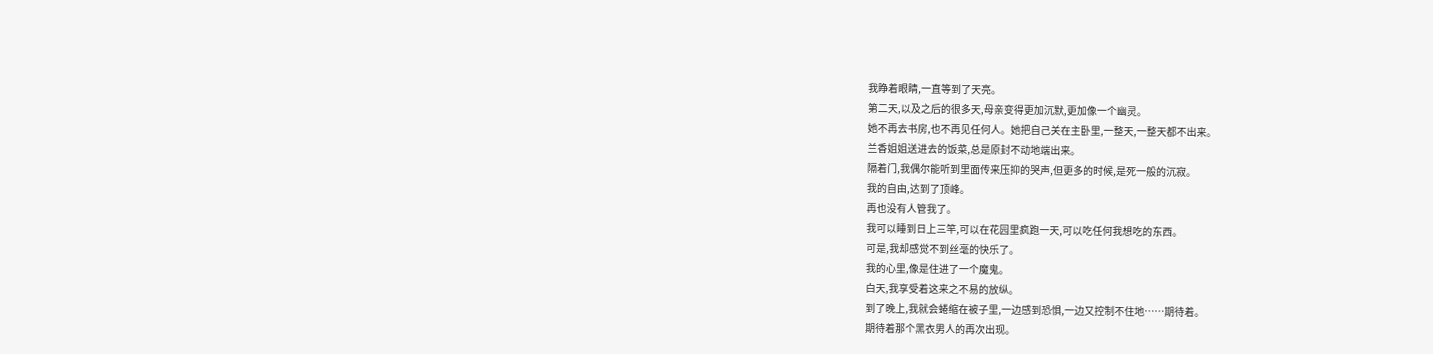我睁着眼睛,一直等到了天亮。
第二天,以及之后的很多天,母亲变得更加沉默,更加像一个幽灵。
她不再去书房,也不再见任何人。她把自己关在主卧里,一整天,一整天都不出来。
兰香姐姐送进去的饭菜,总是原封不动地端出来。
隔着门,我偶尔能听到里面传来压抑的哭声,但更多的时候,是死一般的沉寂。
我的自由,达到了顶峰。
再也没有人管我了。
我可以睡到日上三竿,可以在花园里疯跑一天,可以吃任何我想吃的东西。
可是,我却感觉不到丝毫的快乐了。
我的心里,像是住进了一个魔鬼。
白天,我享受着这来之不易的放纵。
到了晚上,我就会蜷缩在被子里,一边感到恐惧,一边又控制不住地……期待着。
期待着那个黑衣男人的再次出现。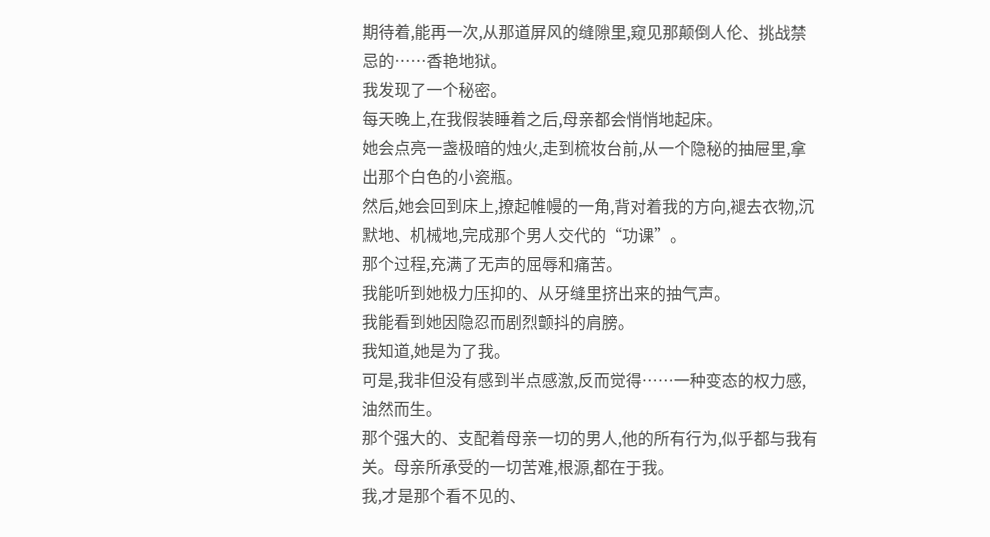期待着,能再一次,从那道屏风的缝隙里,窥见那颠倒人伦、挑战禁忌的……香艳地狱。
我发现了一个秘密。
每天晚上,在我假装睡着之后,母亲都会悄悄地起床。
她会点亮一盏极暗的烛火,走到梳妆台前,从一个隐秘的抽屉里,拿出那个白色的小瓷瓶。
然后,她会回到床上,撩起帷幔的一角,背对着我的方向,褪去衣物,沉默地、机械地,完成那个男人交代的“功课”。
那个过程,充满了无声的屈辱和痛苦。
我能听到她极力压抑的、从牙缝里挤出来的抽气声。
我能看到她因隐忍而剧烈颤抖的肩膀。
我知道,她是为了我。
可是,我非但没有感到半点感激,反而觉得……一种变态的权力感,油然而生。
那个强大的、支配着母亲一切的男人,他的所有行为,似乎都与我有关。母亲所承受的一切苦难,根源,都在于我。
我,才是那个看不见的、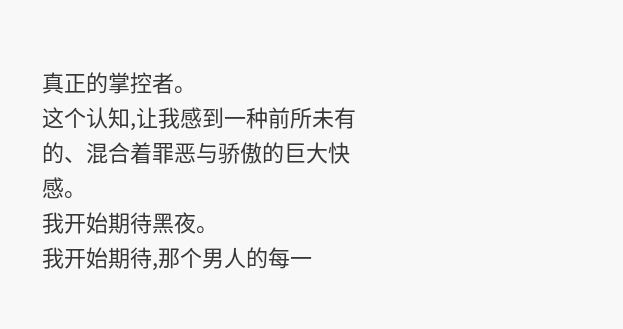真正的掌控者。
这个认知,让我感到一种前所未有的、混合着罪恶与骄傲的巨大快感。
我开始期待黑夜。
我开始期待,那个男人的每一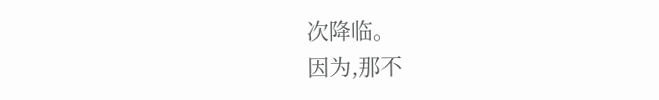次降临。
因为,那不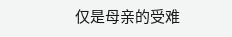仅是母亲的受难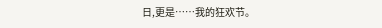日,更是……我的狂欢节。